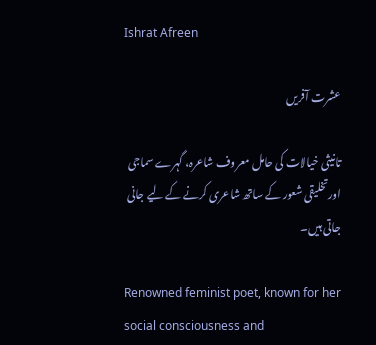Ishrat Afreen

عشرت آفریں

تانیثی خیالات کی حامل معروف شاعرہ، گہرے سماجی اورتخلیقی شعور کے ساتھ شاعری کرنے کے لیے جانی جاتی ہیں۔

Renowned feminist poet, known for her social consciousness and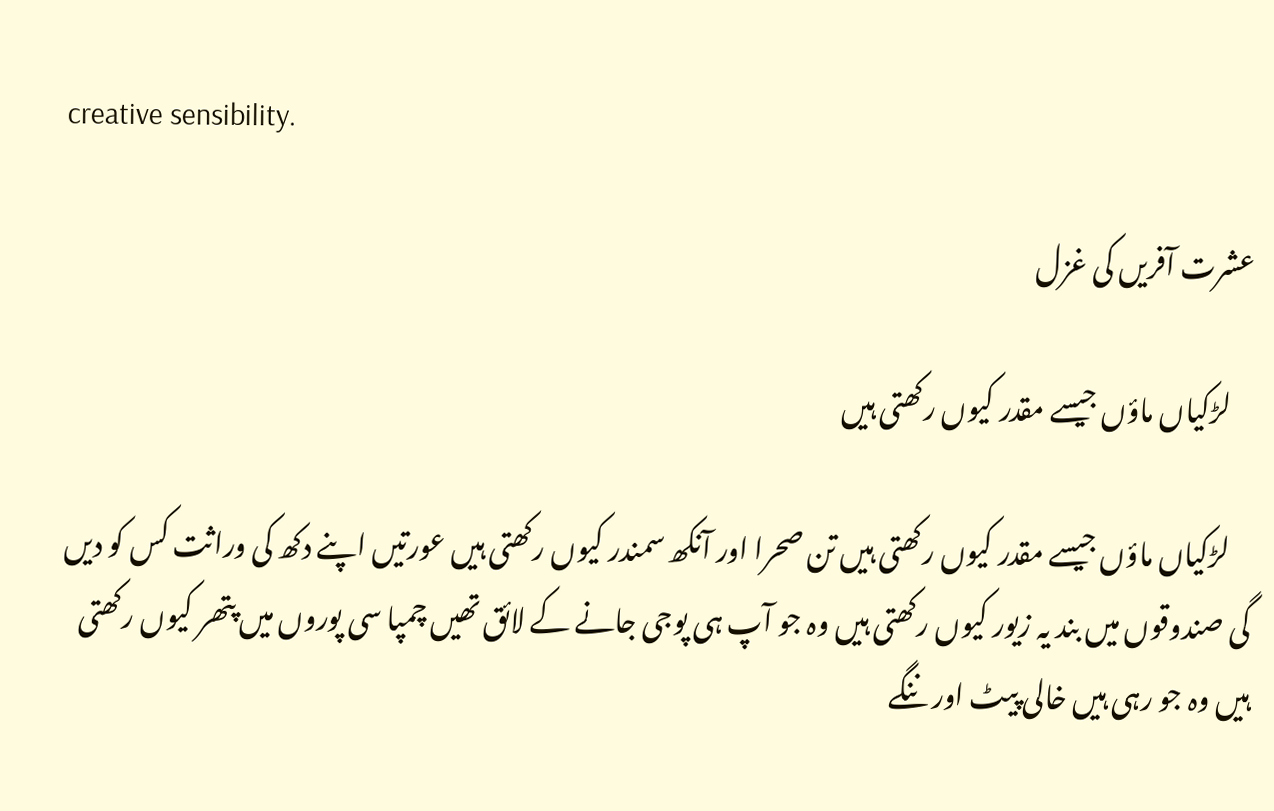creative sensibility.

عشرت آفریں کی غزل

    لڑکیاں ماؤں جیسے مقدر کیوں رکھتی ہیں

    لڑکیاں ماؤں جیسے مقدر کیوں رکھتی ہیں تن صحرا اور آنکھ سمندر کیوں رکھتی ہیں عورتیں اپنے دکھ کی وراثت کس کو دیں گی صندوقوں میں بند یہ زیور کیوں رکھتی ہیں وہ جو آپ ہی پوجی جانے کے لائق تھیں چمپا سی پوروں میں پتھر کیوں رکھتی ہیں وہ جو رہی ہیں خالی پیٹ اور ننگے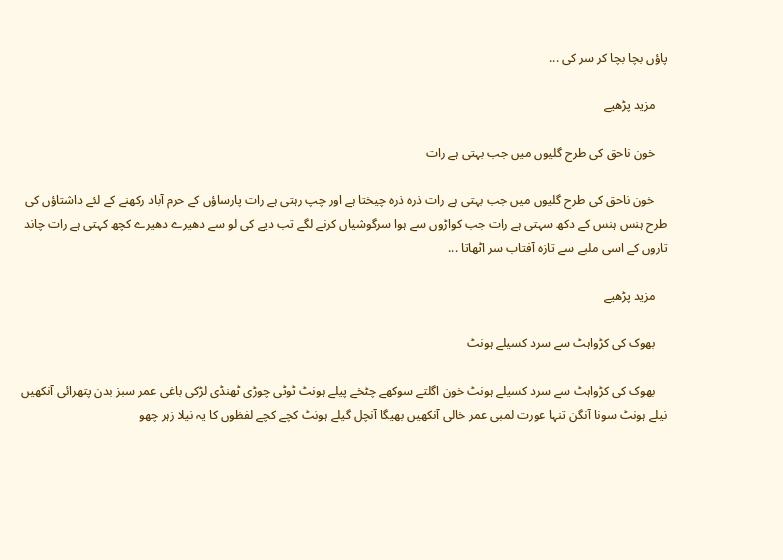پاؤں بچا بچا کر سر کی ...

    مزید پڑھیے

    خون ناحق کی طرح گلیوں میں جب بہتی ہے رات

    خون ناحق کی طرح گلیوں میں جب بہتی ہے رات ذرہ ذرہ چیختا ہے اور چپ رہتی ہے رات پارساؤں کے حرم آباد رکھنے کے لئے داشتاؤں کی طرح ہنس ہنس کے دکھ سہتی ہے رات جب کواڑوں سے ہوا سرگوشیاں کرنے لگے تب دیے کی لو سے دھیرے دھیرے کچھ کہتی ہے رات چاند تاروں کے اسی ملبے سے تازہ آفتاب سر اٹھاتا ...

    مزید پڑھیے

    بھوک کی کڑواہٹ سے سرد کسیلے ہونٹ

    بھوک کی کڑواہٹ سے سرد کسیلے ہونٹ خون اگلتے سوکھے چٹخے پیلے ہونٹ ٹوٹی چوڑی ٹھنڈی لڑکی باغی عمر سبز بدن پتھرائی آنکھیں نیلے ہونٹ سونا آنگن تنہا عورت لمبی عمر خالی آنکھیں بھیگا آنچل گیلے ہونٹ کچے کچے لفظوں کا یہ نیلا زہر چھو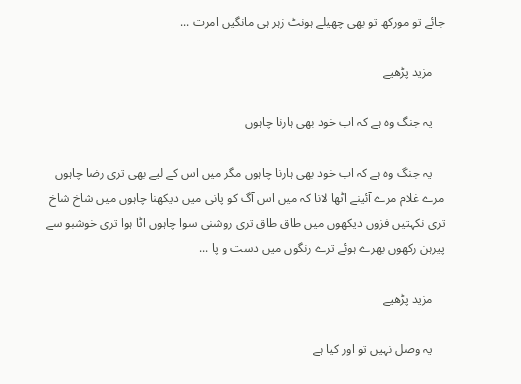جائے تو مورکھ تو بھی چھیلے ہونٹ زہر ہی مانگیں امرت ...

    مزید پڑھیے

    یہ جنگ وہ ہے کہ اب خود بھی ہارنا چاہوں

    یہ جنگ وہ ہے کہ اب خود بھی ہارنا چاہوں مگر میں اس کے لیے بھی تری رضا چاہوں مرے غلام مرے آئینے اٹھا لانا کہ میں اس آگ کو پانی میں دیکھنا چاہوں میں شاخ شاخ تری نکہتیں فزوں دیکھوں میں طاق طاق تری روشنی سوا چاہوں اٹا ہوا تری خوشبو سے پیرہن رکھوں بھرے ہوئے ترے رنگوں میں دست و پا ...

    مزید پڑھیے

    یہ وصل نہیں تو اور کیا ہے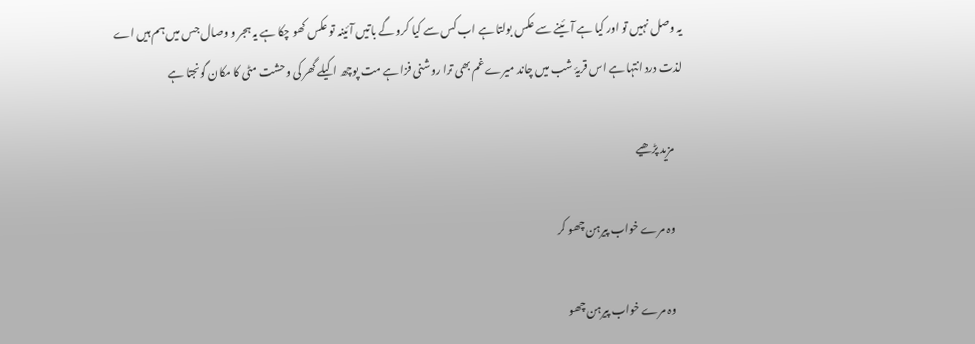یہ وصل نہیں تو اور کیا ہے آئینے سے عکس بولتا ہے اب کس سے کیا کرو گے باتیں آئینہ تو عکس کھو چکا ہے یہ ہجر و وصال جس میں ہم ہیں اے لذت درد انتہا ہے اس قریۂ شب میں چاند میرے غم بھی ترا روشنی فزا ہے مت پوچھ اکیلے گھر کی وحشت مٹی کا مکان گونجتا ہے

    مزید پڑھیے

    وہ مرے خواب پیرہن چھو کر

    وہ مرے خواب پیرہن چھو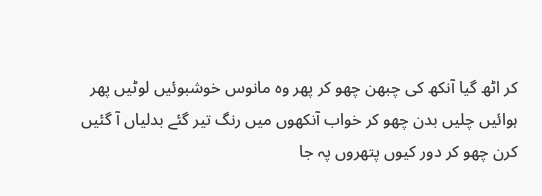کر اٹھ گیا آنکھ کی چبھن چھو کر پھر وہ مانوس خوشبوئیں لوٹیں پھر ہوائیں چلیں بدن چھو کر خواب آنکھوں میں رنگ تیر گئے بدلیاں آ گئیں کرن چھو کر دور کیوں پتھروں پہ جا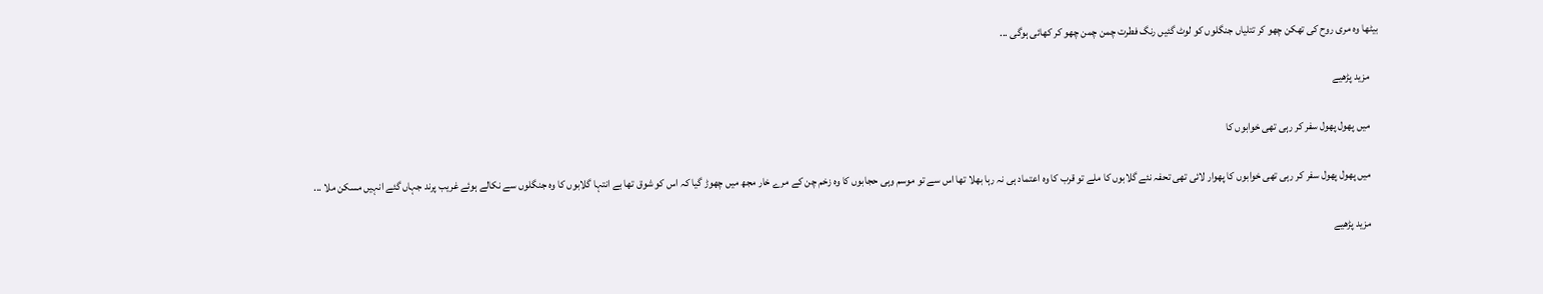بیٹھا وہ مری روح کی تھکن چھو کر تتلیاں جنگلوں کو لوٹ گئیں رنگ فطرت چمن چمن چھو کر کھائی ہوگی ...

    مزید پڑھیے

    میں پھول پھول سفر کر رہی تھی خوابوں کا

    میں پھول پھول سفر کر رہی تھی خوابوں کا پھوار لائی تھی تحفہ نئے گلابوں کا ملے تو قرب کا وہ اعتماد ہی نہ رہا بھلا تھا اس سے تو موسم وہی حجابوں کا وہ زخم چن کے مرے خار مجھ میں چھوڑ گیا کہ اس کو شوق تھا بے انتہا گلابوں کا وہ جنگلوں سے نکالے ہوئے غریب پرند جہاں گئے انہیں مسکن ملا ...

    مزید پڑھیے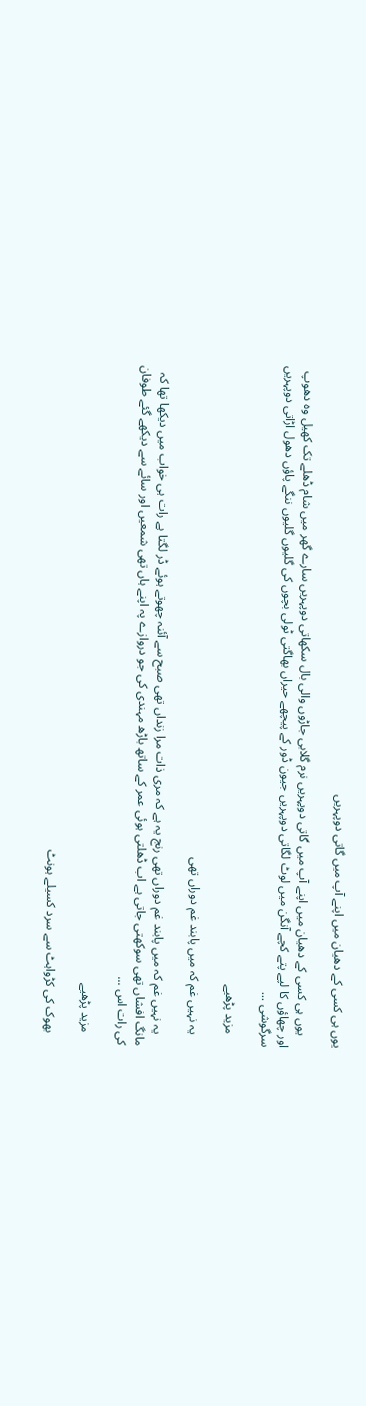یوں ہی کسی کے دھیان میں اپنے آپ میں گاتی دوپہریں

    یوں ہی کسی کے دھیان میں اپنے آپ میں گاتی دوپہریں نرم گلابی جاڑوں والی بال سکھاتی دوپہریں سارے گھر میں شام ڈھلے تک کھیل وہ دھوپ اور چھاؤں کا لپے پتے کچے آنگن میں لوٹ لگاتی دوپہریں جیون ڈور کے پیچھے حیراں بھاگتی ٹولی بچوں کی گلیوں گلیوں ننگے پاؤں دھول اڑاتی دوپہریں سرگوشی ...

    مزید پڑھیے

    یہ نہیں غم کہ میں پابند غم دوراں تھی

    یہ نہیں غم کہ میں پابند غم دوراں تھی رنج یہ ہے کہ مری ذات مرا زنداں تھی صبح سے آئنہ چھوتے ہوئے ڈر لگتا ہے رات ہی خواب میں دیکھا تھا کہ مانگ افشاں تھی سوکھتی جاتی ہے اب ڈھلتی ہوئی عمر کے ساتھ باڑھ مہندی کی جو دروازے پہ اپنے ہاں تھی شمعیں اور سائے سے دیکھے گئے طوفان کی رات اس ...

    مزید پڑھیے

    بھوک کی کڑواہٹ سے سرد کسیلے ہونٹ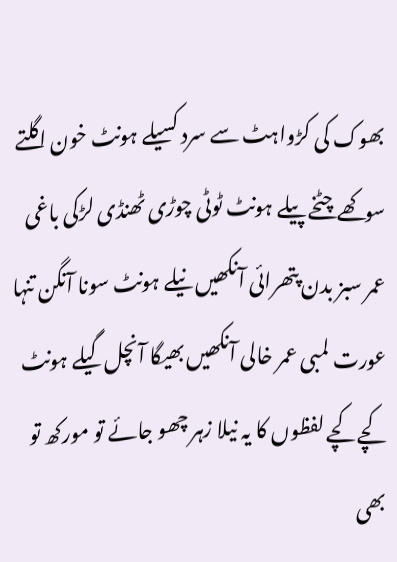بھوک کی کڑواہٹ سے سرد کسیلے ہونٹ خون اگلتے سوکھے چٹخے پیلے ہونٹ ٹوٹی چوڑی ٹھنڈی لڑکی باغی عمر سبز بدن پتھرائی آنکھیں نیلے ہونٹ سونا آنگن تنہا عورت لمبی عمر خالی آنکھیں بھیگا آنچل گیلے ہونٹ کچے کچے لفظوں کا یہ نیلا زہر چھو جائے تو مورکھ تو بھی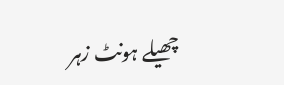چھیلے ہونٹ زہر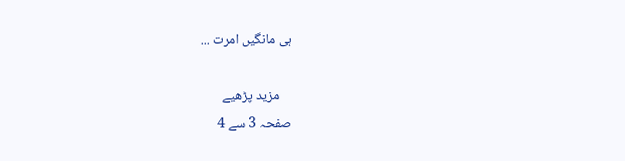ہی مانگیں امرت ...

    مزید پڑھیے
صفحہ 3 سے 4